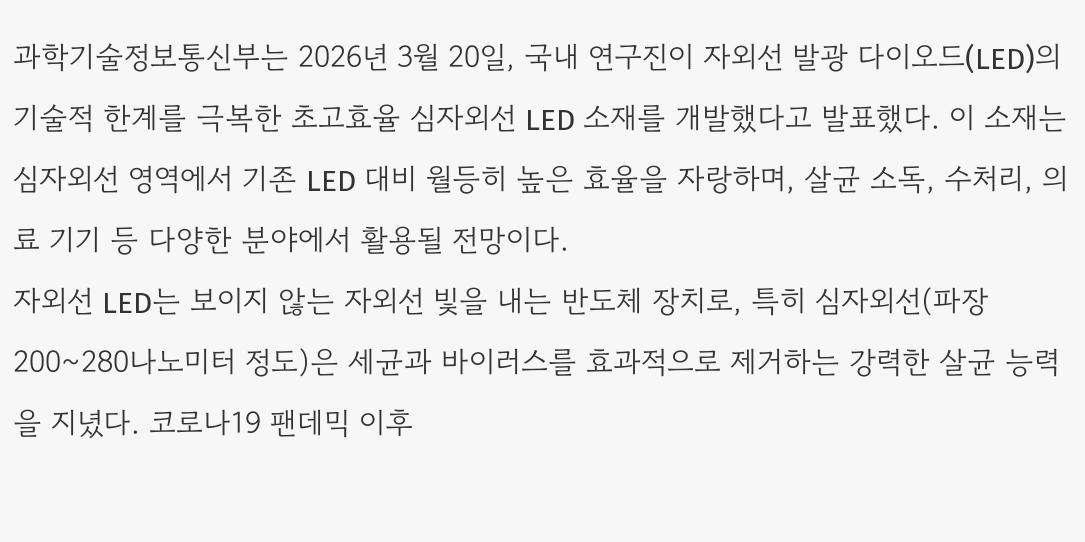과학기술정보통신부는 2026년 3월 20일, 국내 연구진이 자외선 발광 다이오드(LED)의 기술적 한계를 극복한 초고효율 심자외선 LED 소재를 개발했다고 발표했다. 이 소재는 심자외선 영역에서 기존 LED 대비 월등히 높은 효율을 자랑하며, 살균 소독, 수처리, 의료 기기 등 다양한 분야에서 활용될 전망이다.
자외선 LED는 보이지 않는 자외선 빛을 내는 반도체 장치로, 특히 심자외선(파장 200~280나노미터 정도)은 세균과 바이러스를 효과적으로 제거하는 강력한 살균 능력을 지녔다. 코로나19 팬데믹 이후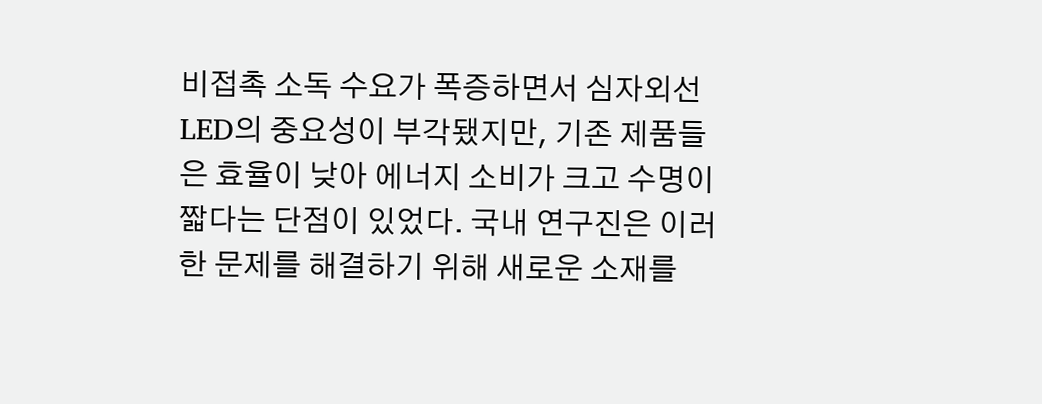비접촉 소독 수요가 폭증하면서 심자외선 LED의 중요성이 부각됐지만, 기존 제품들은 효율이 낮아 에너지 소비가 크고 수명이 짧다는 단점이 있었다. 국내 연구진은 이러한 문제를 해결하기 위해 새로운 소재를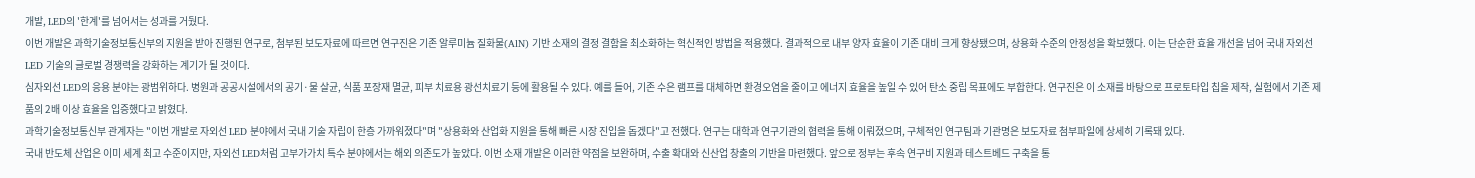개발, LED의 '한계'를 넘어서는 성과를 거뒀다.
이번 개발은 과학기술정보통신부의 지원을 받아 진행된 연구로, 첨부된 보도자료에 따르면 연구진은 기존 알루미늄 질화물(AlN) 기반 소재의 결정 결함을 최소화하는 혁신적인 방법을 적용했다. 결과적으로 내부 양자 효율이 기존 대비 크게 향상됐으며, 상용화 수준의 안정성을 확보했다. 이는 단순한 효율 개선을 넘어 국내 자외선 LED 기술의 글로벌 경쟁력을 강화하는 계기가 될 것이다.
심자외선 LED의 응용 분야는 광범위하다. 병원과 공공시설에서의 공기·물 살균, 식품 포장재 멸균, 피부 치료용 광선치료기 등에 활용될 수 있다. 예를 들어, 기존 수은 램프를 대체하면 환경오염을 줄이고 에너지 효율을 높일 수 있어 탄소 중립 목표에도 부합한다. 연구진은 이 소재를 바탕으로 프로토타입 칩을 제작, 실험에서 기존 제품의 2배 이상 효율을 입증했다고 밝혔다.
과학기술정보통신부 관계자는 "이번 개발로 자외선 LED 분야에서 국내 기술 자립이 한층 가까워졌다"며 "상용화와 산업화 지원을 통해 빠른 시장 진입을 돕겠다"고 전했다. 연구는 대학과 연구기관의 협력을 통해 이뤄졌으며, 구체적인 연구팀과 기관명은 보도자료 첨부파일에 상세히 기록돼 있다.
국내 반도체 산업은 이미 세계 최고 수준이지만, 자외선 LED처럼 고부가가치 특수 분야에서는 해외 의존도가 높았다. 이번 소재 개발은 이러한 약점을 보완하며, 수출 확대와 신산업 창출의 기반을 마련했다. 앞으로 정부는 후속 연구비 지원과 테스트베드 구축을 통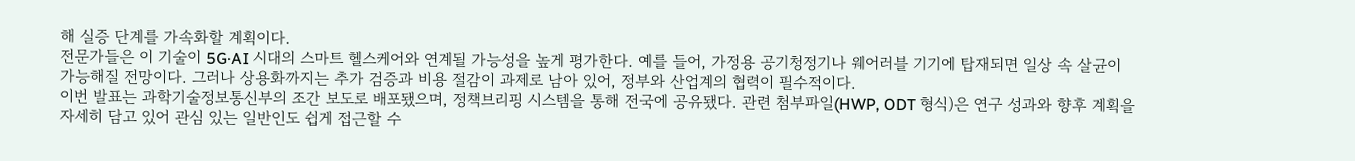해 실증 단계를 가속화할 계획이다.
전문가들은 이 기술이 5G·AI 시대의 스마트 헬스케어와 연계될 가능성을 높게 평가한다. 예를 들어, 가정용 공기청정기나 웨어러블 기기에 탑재되면 일상 속 살균이 가능해질 전망이다. 그러나 상용화까지는 추가 검증과 비용 절감이 과제로 남아 있어, 정부와 산업계의 협력이 필수적이다.
이번 발표는 과학기술정보통신부의 조간 보도로 배포됐으며, 정책브리핑 시스템을 통해 전국에 공유됐다. 관련 첨부파일(HWP, ODT 형식)은 연구 성과와 향후 계획을 자세히 담고 있어 관심 있는 일반인도 쉽게 접근할 수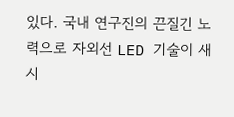있다. 국내 연구진의 끈질긴 노력으로 자외선 LED 기술이 새 시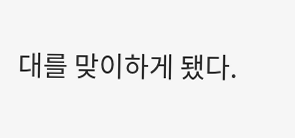대를 맞이하게 됐다.